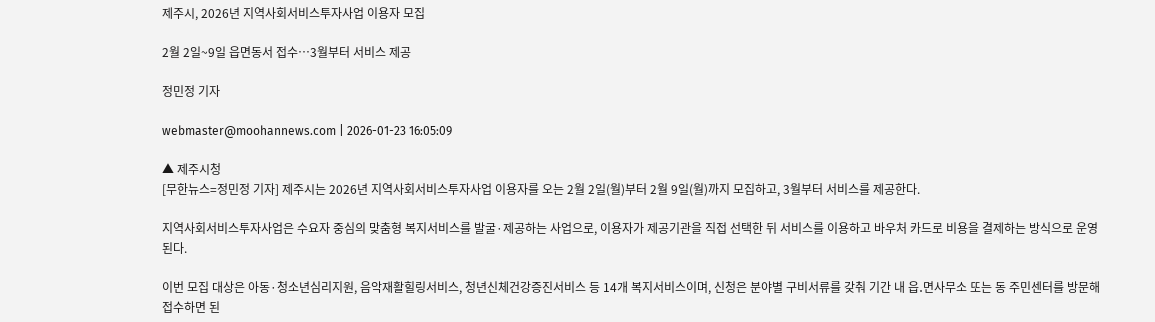제주시, 2026년 지역사회서비스투자사업 이용자 모집

2월 2일~9일 읍면동서 접수…3월부터 서비스 제공

정민정 기자

webmaster@moohannews.com | 2026-01-23 16:05:09

▲ 제주시청
[무한뉴스=정민정 기자] 제주시는 2026년 지역사회서비스투자사업 이용자를 오는 2월 2일(월)부터 2월 9일(월)까지 모집하고, 3월부터 서비스를 제공한다.

지역사회서비스투자사업은 수요자 중심의 맞춤형 복지서비스를 발굴·제공하는 사업으로, 이용자가 제공기관을 직접 선택한 뒤 서비스를 이용하고 바우처 카드로 비용을 결제하는 방식으로 운영된다.

이번 모집 대상은 아동·청소년심리지원, 음악재활힐링서비스, 청년신체건강증진서비스 등 14개 복지서비스이며, 신청은 분야별 구비서류를 갖춰 기간 내 읍․면사무소 또는 동 주민센터를 방문해 접수하면 된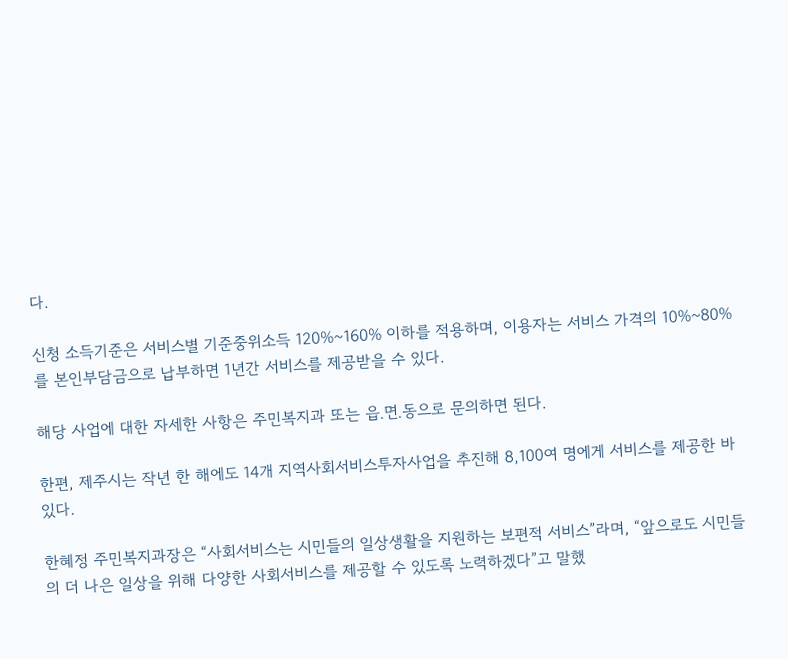다.

신청 소득기준은 서비스별 기준중위소득 120%~160% 이하를 적용하며, 이용자는 서비스 가격의 10%~80%를 본인부담금으로 납부하면 1년간 서비스를 제공받을 수 있다.

해당 사업에 대한 자세한 사항은 주민복지과 또는 읍․면․동으로 문의하면 된다.

한편, 제주시는 작년 한 해에도 14개 지역사회서비스투자사업을 추진해 8,100여 명에게 서비스를 제공한 바 있다.

한혜정 주민복지과장은 “사회서비스는 시민들의 일상생활을 지원하는 보편적 서비스”라며, “앞으로도 시민들의 더 나은 일상을 위해 다양한 사회서비스를 제공할 수 있도록 노력하겠다”고 말했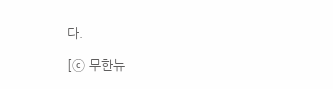다.

[ⓒ 무한뉴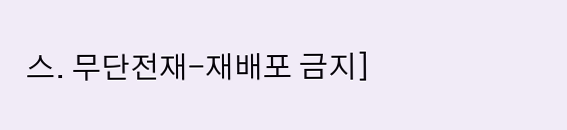스. 무단전재-재배포 금지]